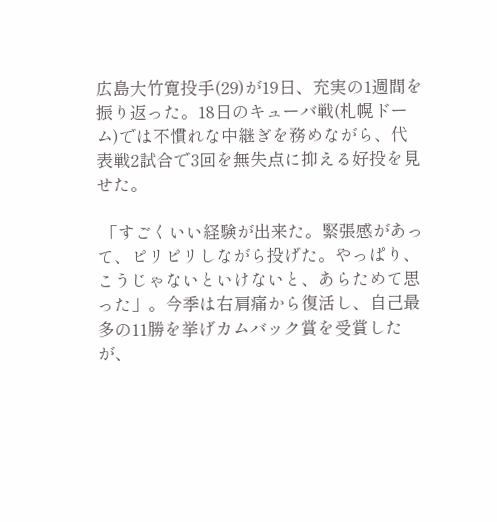広島大竹寛投手(29)が19日、充実の1週間を振り返った。18日のキューバ戦(札幌ドーム)では不慣れな中継ぎを務めながら、代表戦2試合で3回を無失点に抑える好投を見せた。

 「すごくいい経験が出来た。緊張感があって、ピリピリしながら投げた。やっぱり、こうじゃないといけないと、あらためて思った」。今季は右肩痛から復活し、自己最多の11勝を挙げカムバック賞を受賞したが、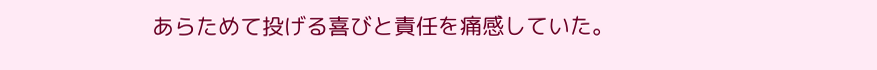あらためて投げる喜びと責任を痛感していた。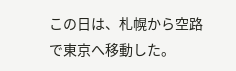この日は、札幌から空路で東京へ移動した。